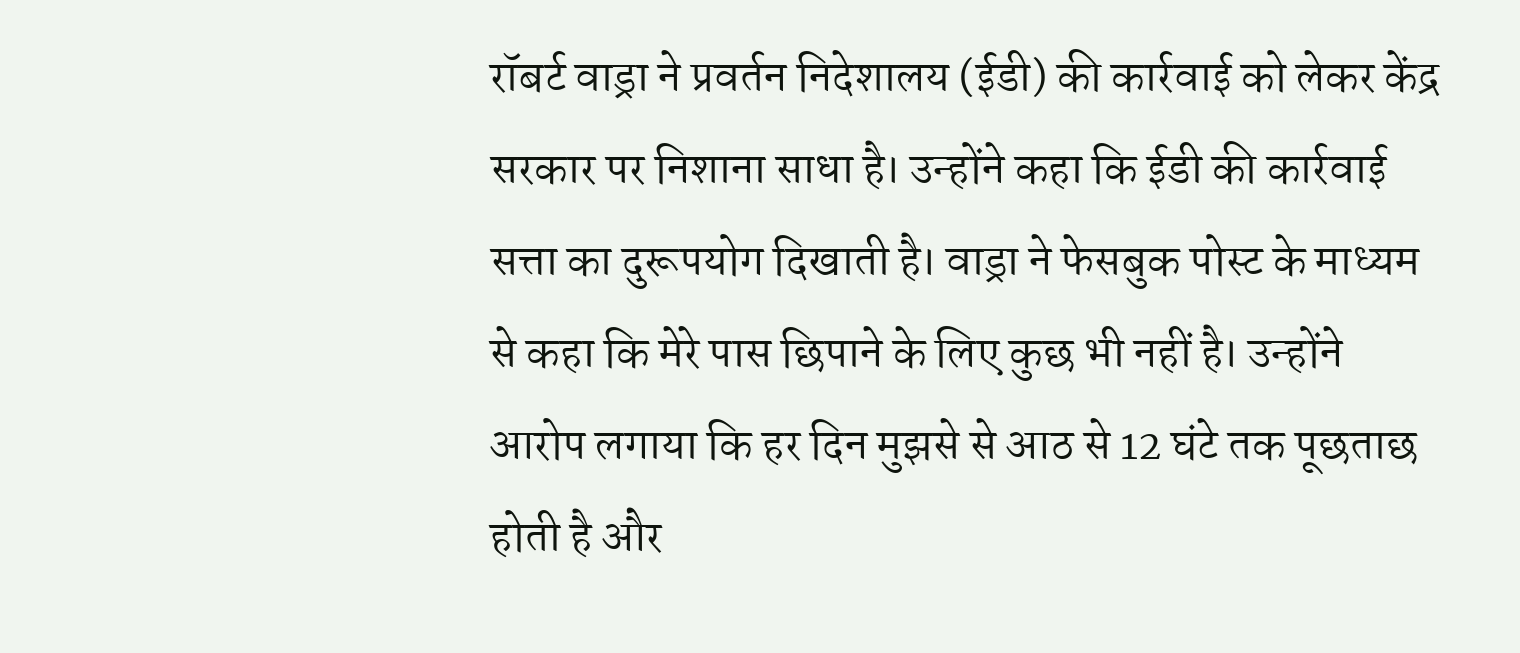रॉबर्ट वाड्रा ने प्रवर्तन निदेशालय (ईडी) की कार्रवाई को लेकर केंद्र सरकार पर निशाना साधा है। उन्होंने कहा कि ईडी की कार्रवाई सत्ता का दुरूपयोग दिखाती है। वाड्रा ने फेसबुक पोस्ट के माध्यम से कहा कि मेरे पास छिपाने के लिए कुछ भी नहीं है। उन्होंने आरोप लगाया कि हर दिन मुझसे से आठ से 12 घंटे तक पूछताछ होती है और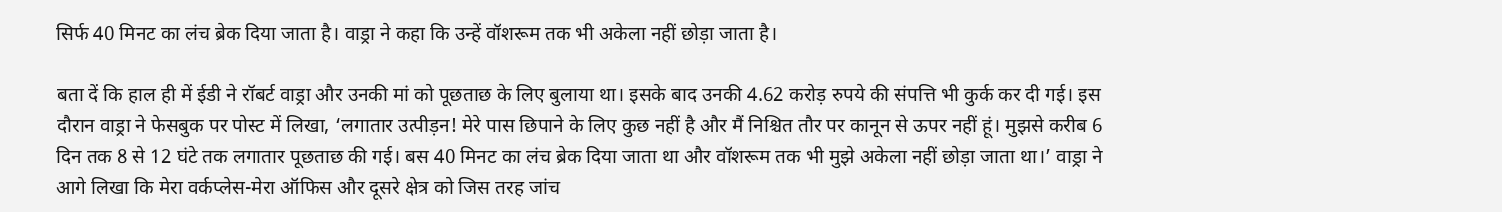सिर्फ 40 मिनट का लंच ब्रेक दिया जाता है। वाड्रा ने कहा कि उन्हें वॉशरूम तक भी अकेला नहीं छोड़ा जाता है।

बता दें कि हाल ही में ईडी ने रॉबर्ट वाड्रा और उनकी मां को पूछताछ के लिए बुलाया था। इसके बाद उनकी 4.62 करोड़ रुपये की संपत्ति भी कुर्क कर दी गई। इस दौरान वाड्रा ने फेसबुक पर पोस्ट में लिखा, ‘लगातार उत्पीड़न! मेरे पास छिपाने के लिए कुछ नहीं है और मैं निश्चित तौर पर कानून से ऊपर नहीं हूं। मुझसे करीब 6 दिन तक 8 से 12 घंटे तक लगातार पूछताछ की गई। बस 40 मिनट का लंच ब्रेक दिया जाता था और वॉशरूम तक भी मुझे अकेला नहीं छोड़ा जाता था।’ वाड्रा ने आगे लिखा कि मेरा वर्कप्लेस-मेरा ऑफिस और दूसरे क्षेत्र को जिस तरह जांच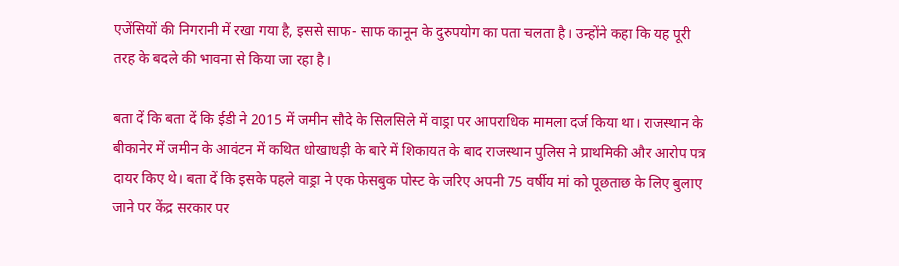एजेंसियों की निगरानी में रखा गया है, इससे साफ- साफ कानून के दुरुपयोग का पता चलता है। उन्होंने कहा कि यह पूरी तरह के बदले की भावना से किया जा रहा है।

बता दें कि बता दें कि ईडी ने 2015 में जमीन सौदे के सिलसिले में वाड्रा पर आपराधिक मामला दर्ज किया था। राजस्थान के बीकानेर में जमीन के आवंटन में कथित धोखाधड़ी के बारे में शिकायत के बाद राजस्थान पुलिस ने प्राथमिकी और आरोप पत्र दायर किए थे। बता दें कि इसके पहले वाड्रा ने एक फेसबुक पोस्ट के जरिए अपनी 75 वर्षीय मां को पूछताछ के लिए बुलाए जाने पर केंद्र सरकार पर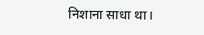निशाना साधा था।